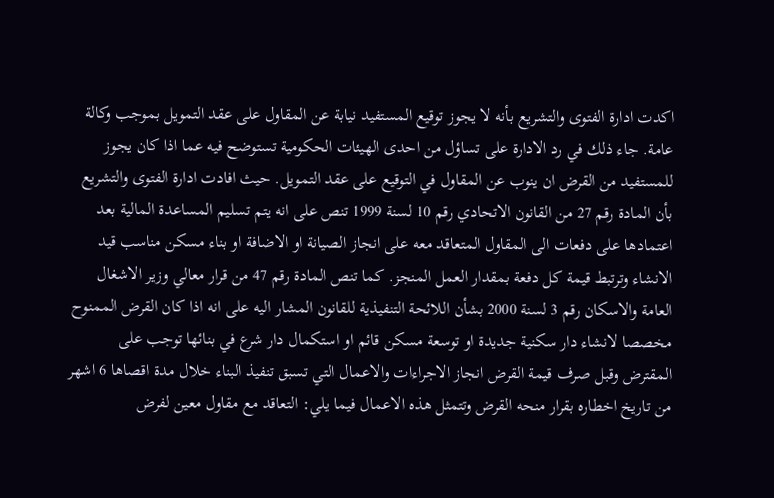اكدت ادارة الفتوى والتشريع بأنه لا يجوز توقيع المستفيد نيابة عن المقاول على عقد التمويل بموجب وكالة عامة. جاء ذلك في رد الادارة على تساؤل من احدى الهيئات الحكومية تستوضح فيه عما اذا كان يجوز للمستفيد من القرض ان ينوب عن المقاول في التوقيع على عقد التمويل. حيث افادت ادارة الفتوى والتشريع بأن المادة رقم 27 من القانون الاتحادي رقم 10 لسنة 1999 تنص على انه يتم تسليم المساعدة المالية بعد اعتمادها على دفعات الى المقاول المتعاقد معه على انجاز الصيانة او الاضافة او بناء مسكن مناسب قيد الانشاء وترتبط قيمة كل دفعة بمقدار العمل المنجز. كما تنص المادة رقم 47 من قرار معالي وزير الاشغال العامة والاسكان رقم 3 لسنة 2000 بشأن اللائحة التنفيذية للقانون المشار اليه على انه اذا كان القرض الممنوح مخصصا لانشاء دار سكنية جديدة او توسعة مسكن قائم او استكمال دار شرع في بنائها توجب على المقترض وقبل صرف قيمة القرض انجاز الاجراءات والاعمال التي تسبق تنفيذ البناء خلال مدة اقصاها 6 اشهر من تاريخ اخطاره بقرار منحه القرض وتتمثل هذه الاعمال فيما يلي: التعاقد مع مقاول معين لفرض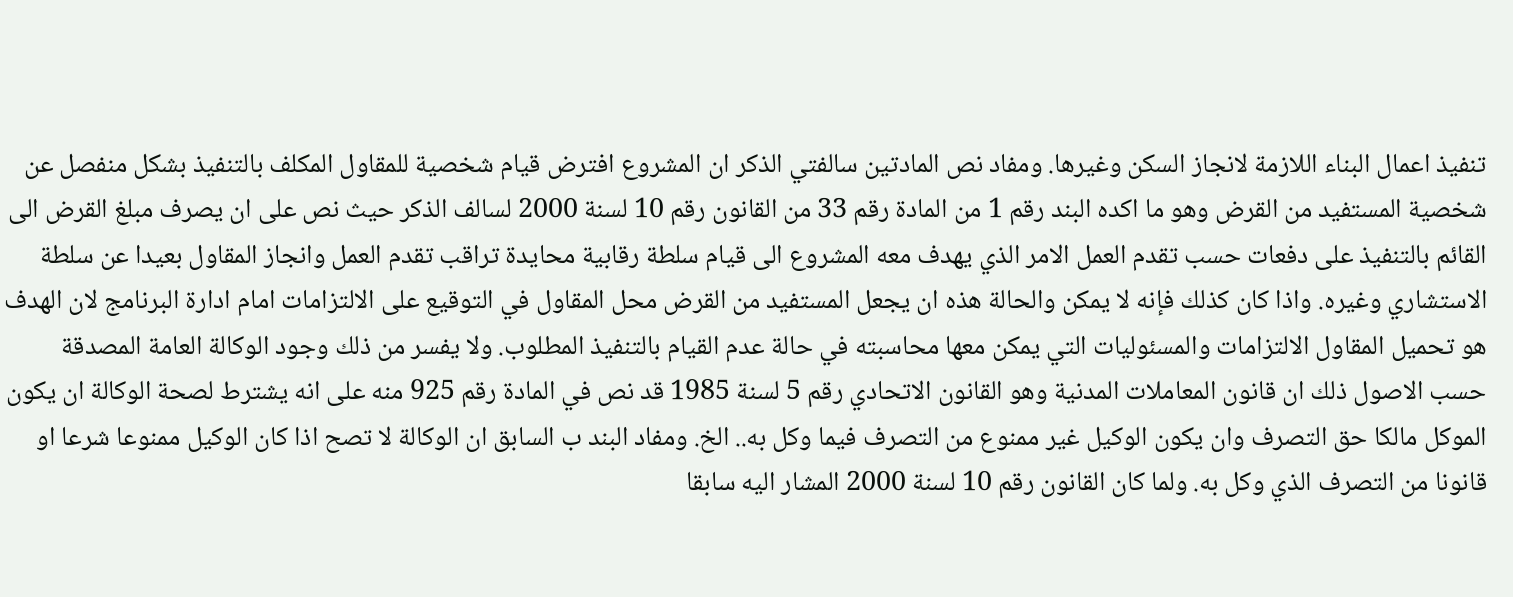تنفيذ اعمال البناء اللازمة لانجاز السكن وغيرها. ومفاد نص المادتين سالفتي الذكر ان المشروع افترض قيام شخصية للمقاول المكلف بالتنفيذ بشكل منفصل عن شخصية المستفيد من القرض وهو ما اكده البند رقم 1 من المادة رقم 33 من القانون رقم 10 لسنة 2000 لسالف الذكر حيث نص على ان يصرف مبلغ القرض الى القائم بالتنفيذ على دفعات حسب تقدم العمل الامر الذي يهدف معه المشروع الى قيام سلطة رقابية محايدة تراقب تقدم العمل وانجاز المقاول بعيدا عن سلطة الاستشاري وغيره. واذا كان كذلك فإنه لا يمكن والحالة هذه ان يجعل المستفيد من القرض محل المقاول في التوقيع على الالتزامات امام ادارة البرنامج لان الهدف هو تحميل المقاول الالتزامات والمسئوليات التي يمكن معها محاسبته في حالة عدم القيام بالتنفيذ المطلوب. ولا يفسر من ذلك وجود الوكالة العامة المصدقة حسب الاصول ذلك ان قانون المعاملات المدنية وهو القانون الاتحادي رقم 5 لسنة 1985 قد نص في المادة رقم 925 منه على انه يشترط لصحة الوكالة ان يكون الموكل مالكا حق التصرف وان يكون الوكيل غير ممنوع من التصرف فيما وكل به.. الخ. ومفاد البند ب السابق ان الوكالة لا تصح اذا كان الوكيل ممنوعا شرعا او قانونا من التصرف الذي وكل به. ولما كان القانون رقم 10 لسنة 2000 المشار اليه سابقا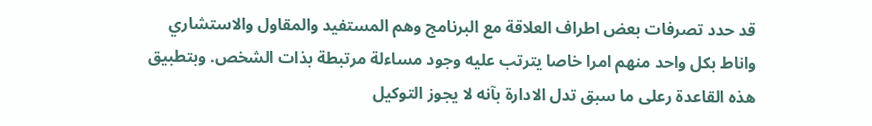قد حدد تصرفات بعض اطراف العلاقة مع البرنامج وهم المستفيد والمقاول والاستشاري واناط بكل واحد منهم امرا خاصا يترتب عليه وجود مساءلة مرتبطة بذات الشخص. وبتطبيق هذه القاعدة رعلى ما سبق تدل الادارة بآنه لا يجوز التوكيل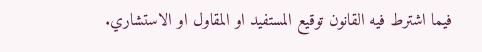فيما اشترط فيه القانون توقيع المستفيد او المقاول او الاستشاري.